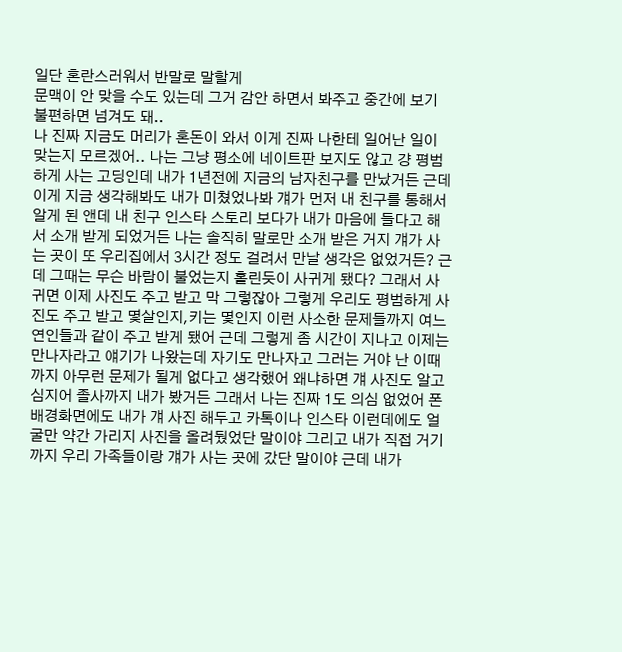일단 혼란스러워서 반말로 말할게
문맥이 안 맞을 수도 있는데 그거 감안 하면서 봐주고 중간에 보기 불편하면 넘겨도 돼..
나 진짜 지금도 머리가 혼돈이 와서 이게 진짜 나한테 일어난 일이 맞는지 모르겠어.. 나는 그냥 평소에 네이트판 보지도 않고 걍 평범하게 사는 고딩인데 내가 1년전에 지금의 남자친구를 만났거든 근데 이게 지금 생각해봐도 내가 미쳤었나봐 걔가 먼저 내 친구를 통해서 알게 된 앤데 내 친구 인스타 스토리 보다가 내가 마음에 들다고 해서 소개 받게 되었거든 나는 솔직히 말로만 소개 받은 거지 걔가 사는 곳이 또 우리집에서 3시간 정도 걸려서 만날 생각은 없었거든? 근데 그때는 무슨 바람이 불었는지 홀린듯이 사귀게 됐다? 그래서 사귀면 이제 사진도 주고 받고 막 그렇잖아 그렇게 우리도 평범하게 사진도 주고 받고 몇살인지,키는 몇인지 이런 사소한 문제들까지 여느 연인들과 같이 주고 받게 됐어 근데 그렇게 좀 시간이 지나고 이제는 만나자라고 얘기가 나왔는데 자기도 만나자고 그러는 거야 난 이때까지 아무런 문제가 될게 없다고 생각했어 왜냐하면 걔 사진도 알고 심지어 졸사까지 내가 봤거든 그래서 나는 진짜 1도 의심 없었어 폰 배경화면에도 내가 걔 사진 해두고 카톡이나 인스타 이런데에도 얼굴만 약간 가리지 사진을 올려뒀었단 말이야 그리고 내가 직접 거기까지 우리 가족들이랑 걔가 사는 곳에 갔단 말이야 근데 내가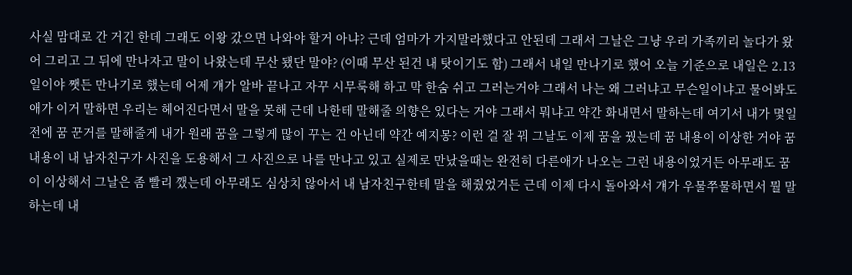사실 맘대로 간 거긴 한데 그래도 이왕 갔으면 나와야 할거 아냐? 근데 엄마가 가지말라했다고 안된데 그래서 그날은 그냥 우리 가족끼리 놀다가 왔어 그리고 그 뒤에 만나자고 말이 나왔는데 무산 됐단 말야? (이때 무산 된건 내 탓이기도 함) 그래서 내일 만나기로 했어 오늘 기준으로 내일은 2.13일이야 쨋든 만나기로 했는데 어제 걔가 알바 끝나고 자꾸 시무룩해 하고 막 한숨 쉬고 그러는거야 그래서 나는 왜 그러냐고 무슨일이냐고 물어봐도 애가 이거 말하면 우리는 헤어진다면서 말을 못해 근데 나한테 말해줄 의향은 있다는 거야 그래서 뭐냐고 약간 화내면서 말하는데 여기서 내가 몇일전에 꿈 꾼거를 말해줄게 내가 원래 꿈을 그렇게 많이 꾸는 건 아닌데 약간 예지몽? 이런 걸 잘 꿔 그날도 이제 꿈을 꿨는데 꿈 내용이 이상한 거야 꿈 내용이 내 남자친구가 사진을 도용해서 그 사진으로 나를 만나고 있고 실제로 만났을때는 완전히 다른애가 나오는 그런 내용이었거든 아무래도 꿈이 이상해서 그날은 좀 빨리 깼는데 아무래도 심상치 않아서 내 남자친구한테 말을 해줬었거든 근데 이제 다시 돌아와서 걔가 우물쭈물하면서 뭘 말하는데 내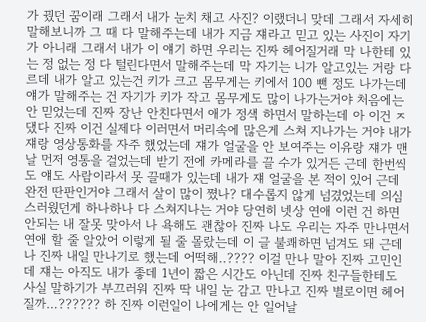가 꿨던 꿈이래 그래서 내가 눈치 채고 사진? 이랬더니 맞데 그래서 자세히 말해보니까 그 때 다 말해주는데 내가 지금 쟤라고 믿고 있는 사진이 자기가 아니래 그래서 내가 이 얘기 하면 우리는 진짜 헤어질거래 막 나한테 있는 정 없는 정 다 털린다면서 말해주는데 막 자기는 니가 알고있는 거랑 다르데 내가 알고 있는건 키가 크고 몸무게는 키에서 100 뺀 정도 나가는데 얘가 말해주는 건 자기가 키가 작고 몸무게도 많이 나가는거야 처음에는 안 믿었는데 진짜 장난 안친다면서 애가 정색 하면서 말하는데 아 이건 ㅈ댔다 진짜 이건 실제다 이러면서 머리속에 많은게 스쳐 지나가는 거야 내가 쟤랑 영상통화를 자주 했었는데 쟤가 얼굴을 안 보여주는 이유랑 쟤가 맨날 먼저 영통을 걸었는데 받기 전에 카메라를 끌 수가 있거든 근데 한번씩도 얘도 사람이라서 못 끌때가 있는데 내가 쟤 얼굴을 본 적이 있어 근데 완전 딴판인거야 그래서 살이 많이 쪘나? 대수롭지 않게 넘겼었는데 의심스러웠던게 하나하나 다 스쳐지나는 거야 당연히 넷상 연애 이런 건 하면 안되는 내 잘못 맞아서 나 욕해도 괜찮아 진짜 나도 우리는 자주 만나면서 연애 할 줄 알았어 이렇게 될 줄 몰랐는데 이 글 불쾌하면 넘겨도 돼 근데 나 진짜 내일 만나기로 했는데 어떡해..???? 이걸 만나 말아 진짜 고민인데 쟤는 아직도 내가 좋데 1년이 짧은 시간도 아닌데 진짜 친구들한테도 사실 말하기가 부끄러워 진짜 딱 내일 눈 감고 만나고 진짜 별로이면 헤어질까…?????? 하 진짜 이런일이 나에게는 안 일어날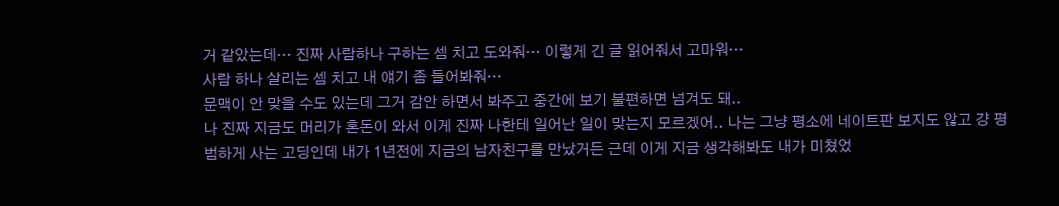거 같았는데… 진짜 사람하나 구하는 셈 치고 도와줘… 이렇게 긴 글 읽어줘서 고마워…
사람 하나 살리는 셈 치고 내 얘기 좀 들어봐줘…
문맥이 안 맞을 수도 있는데 그거 감안 하면서 봐주고 중간에 보기 불편하면 넘겨도 돼..
나 진짜 지금도 머리가 혼돈이 와서 이게 진짜 나한테 일어난 일이 맞는지 모르겠어.. 나는 그냥 평소에 네이트판 보지도 않고 걍 평범하게 사는 고딩인데 내가 1년전에 지금의 남자친구를 만났거든 근데 이게 지금 생각해봐도 내가 미쳤었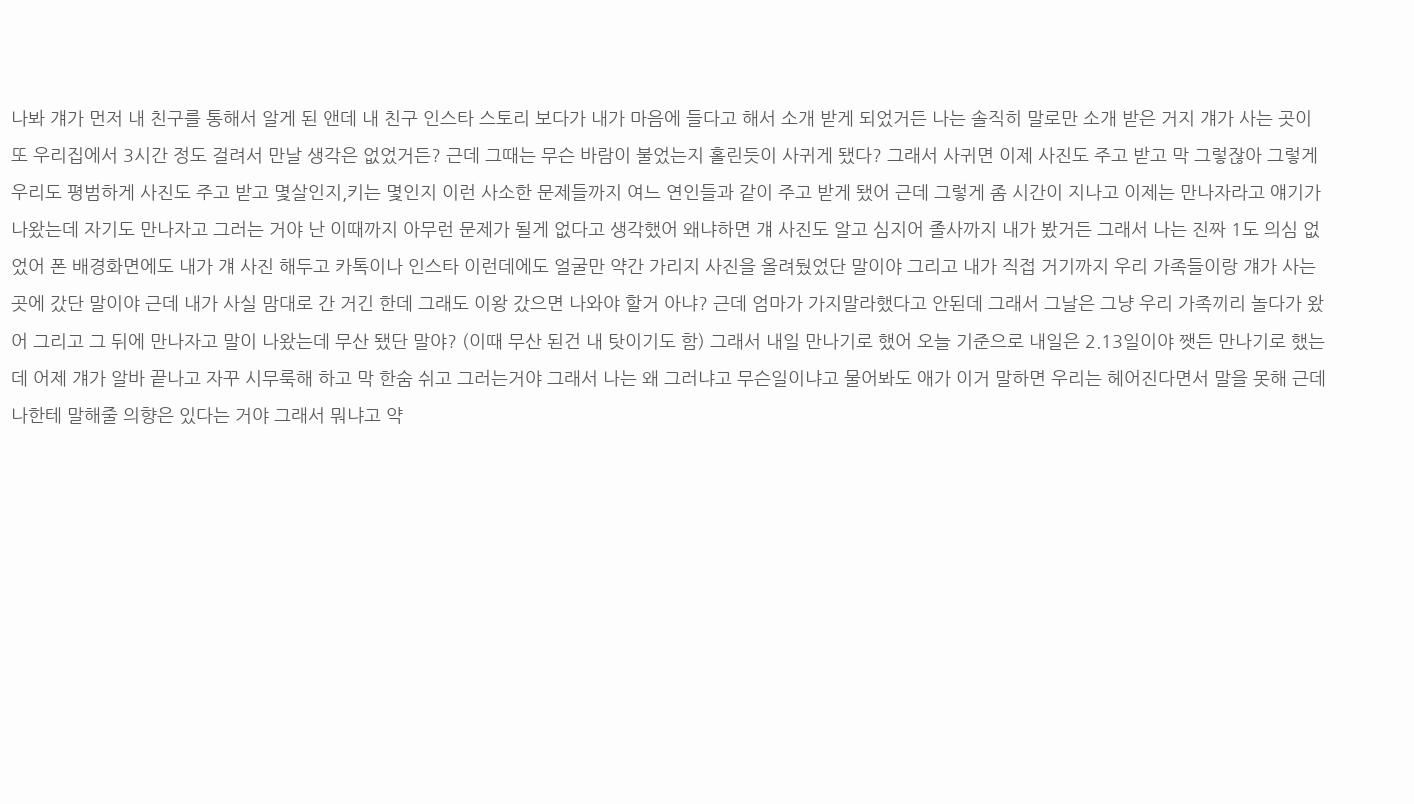나봐 걔가 먼저 내 친구를 통해서 알게 된 앤데 내 친구 인스타 스토리 보다가 내가 마음에 들다고 해서 소개 받게 되었거든 나는 솔직히 말로만 소개 받은 거지 걔가 사는 곳이 또 우리집에서 3시간 정도 걸려서 만날 생각은 없었거든? 근데 그때는 무슨 바람이 불었는지 홀린듯이 사귀게 됐다? 그래서 사귀면 이제 사진도 주고 받고 막 그렇잖아 그렇게 우리도 평범하게 사진도 주고 받고 몇살인지,키는 몇인지 이런 사소한 문제들까지 여느 연인들과 같이 주고 받게 됐어 근데 그렇게 좀 시간이 지나고 이제는 만나자라고 얘기가 나왔는데 자기도 만나자고 그러는 거야 난 이때까지 아무런 문제가 될게 없다고 생각했어 왜냐하면 걔 사진도 알고 심지어 졸사까지 내가 봤거든 그래서 나는 진짜 1도 의심 없었어 폰 배경화면에도 내가 걔 사진 해두고 카톡이나 인스타 이런데에도 얼굴만 약간 가리지 사진을 올려뒀었단 말이야 그리고 내가 직접 거기까지 우리 가족들이랑 걔가 사는 곳에 갔단 말이야 근데 내가 사실 맘대로 간 거긴 한데 그래도 이왕 갔으면 나와야 할거 아냐? 근데 엄마가 가지말라했다고 안된데 그래서 그날은 그냥 우리 가족끼리 놀다가 왔어 그리고 그 뒤에 만나자고 말이 나왔는데 무산 됐단 말야? (이때 무산 된건 내 탓이기도 함) 그래서 내일 만나기로 했어 오늘 기준으로 내일은 2.13일이야 쨋든 만나기로 했는데 어제 걔가 알바 끝나고 자꾸 시무룩해 하고 막 한숨 쉬고 그러는거야 그래서 나는 왜 그러냐고 무슨일이냐고 물어봐도 애가 이거 말하면 우리는 헤어진다면서 말을 못해 근데 나한테 말해줄 의향은 있다는 거야 그래서 뭐냐고 약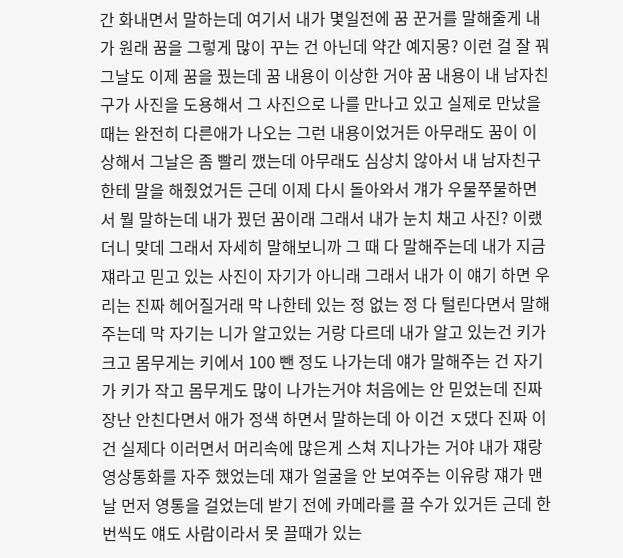간 화내면서 말하는데 여기서 내가 몇일전에 꿈 꾼거를 말해줄게 내가 원래 꿈을 그렇게 많이 꾸는 건 아닌데 약간 예지몽? 이런 걸 잘 꿔 그날도 이제 꿈을 꿨는데 꿈 내용이 이상한 거야 꿈 내용이 내 남자친구가 사진을 도용해서 그 사진으로 나를 만나고 있고 실제로 만났을때는 완전히 다른애가 나오는 그런 내용이었거든 아무래도 꿈이 이상해서 그날은 좀 빨리 깼는데 아무래도 심상치 않아서 내 남자친구한테 말을 해줬었거든 근데 이제 다시 돌아와서 걔가 우물쭈물하면서 뭘 말하는데 내가 꿨던 꿈이래 그래서 내가 눈치 채고 사진? 이랬더니 맞데 그래서 자세히 말해보니까 그 때 다 말해주는데 내가 지금 쟤라고 믿고 있는 사진이 자기가 아니래 그래서 내가 이 얘기 하면 우리는 진짜 헤어질거래 막 나한테 있는 정 없는 정 다 털린다면서 말해주는데 막 자기는 니가 알고있는 거랑 다르데 내가 알고 있는건 키가 크고 몸무게는 키에서 100 뺀 정도 나가는데 얘가 말해주는 건 자기가 키가 작고 몸무게도 많이 나가는거야 처음에는 안 믿었는데 진짜 장난 안친다면서 애가 정색 하면서 말하는데 아 이건 ㅈ댔다 진짜 이건 실제다 이러면서 머리속에 많은게 스쳐 지나가는 거야 내가 쟤랑 영상통화를 자주 했었는데 쟤가 얼굴을 안 보여주는 이유랑 쟤가 맨날 먼저 영통을 걸었는데 받기 전에 카메라를 끌 수가 있거든 근데 한번씩도 얘도 사람이라서 못 끌때가 있는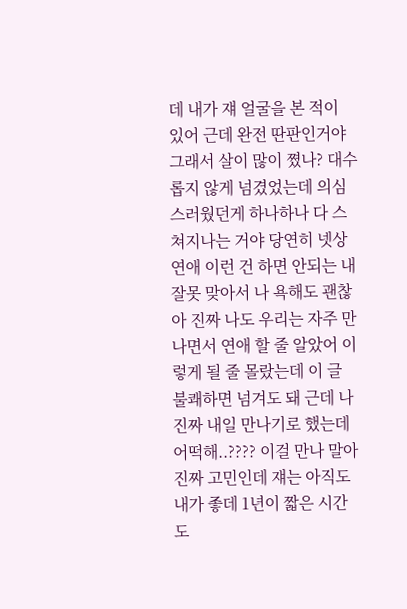데 내가 쟤 얼굴을 본 적이 있어 근데 완전 딴판인거야 그래서 살이 많이 쪘나? 대수롭지 않게 넘겼었는데 의심스러웠던게 하나하나 다 스쳐지나는 거야 당연히 넷상 연애 이런 건 하면 안되는 내 잘못 맞아서 나 욕해도 괜찮아 진짜 나도 우리는 자주 만나면서 연애 할 줄 알았어 이렇게 될 줄 몰랐는데 이 글 불쾌하면 넘겨도 돼 근데 나 진짜 내일 만나기로 했는데 어떡해..???? 이걸 만나 말아 진짜 고민인데 쟤는 아직도 내가 좋데 1년이 짧은 시간도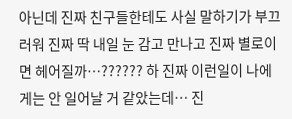아닌데 진짜 친구들한테도 사실 말하기가 부끄러워 진짜 딱 내일 눈 감고 만나고 진짜 별로이면 헤어질까…?????? 하 진짜 이런일이 나에게는 안 일어날 거 같았는데… 진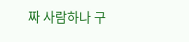짜 사람하나 구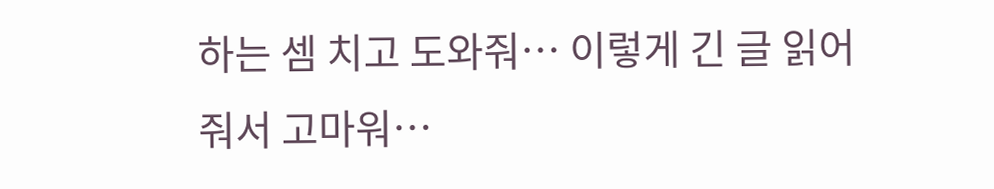하는 셈 치고 도와줘… 이렇게 긴 글 읽어줘서 고마워…